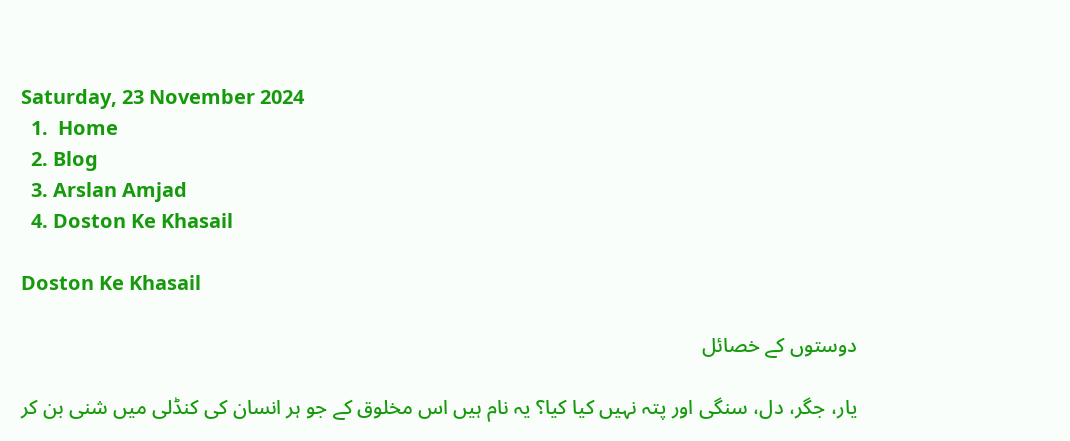Saturday, 23 November 2024
  1.  Home
  2. Blog
  3. Arslan Amjad
  4. Doston Ke Khasail

Doston Ke Khasail

دوستوں کے خصائل

یار، جگر، دل، سنگی اور پتہ نہیں کیا کیا؟ یہ نام ہیں اس مخلوق کے جو ہر انسان کی کنڈلی میں شنی بن کر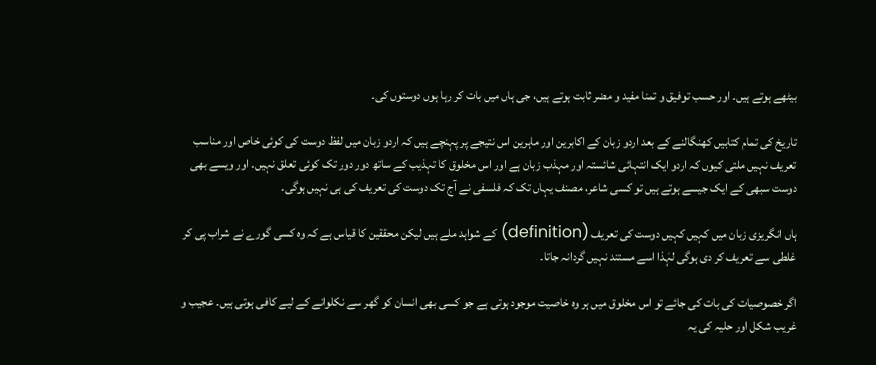بیٹھے ہوتے ہیں۔ اور حسب توفیق و تمنا مفید و مضر ثابت ہوتے ہیں، جی ہاں میں بات کر رہا ہوں دوستوں کی۔

تاریخ کی تمام کتابیں کھنگالنے کے بعد اردو زبان کے اکابرین اور ماہرین اس نتیجے پر پہنچے ہیں کہ اردو زبان میں لفظ دوست کی کوئی خاص اور مناسب تعریف نہیں ملتی کیوں کہ اردو ایک انتہائی شائستہ اور مہذب زبان ہے اور اس مخلوق کا تہذیب کے ساتھ دور دور تک کوئی تعلق نہیں۔ اور ویسے بھی دوست سبھی کے ایک جیسے ہوتے ہیں تو کسی شاعر، مصنف یہاں تک کہ فلسفی نے آج تک دوست کی تعریف کی ہی نہیں ہوگی۔

ہاں انگریزی زبان میں کہیں کہیں دوست کی تعریف (definition) کے شواہد ملے ہیں لیکن محققین کا قیاس ہے کہ وہ کسی گورے نے شراب پی کر غلطی سے تعریف کر دی ہوگی لہٰذا اسے مستند نہیں گردانہ جاتا۔

اگر خصوصیات کی بات کی جائے تو اس مخلوق میں ہر وہ خاصیت موجود ہوتی ہے جو کسی بھی انسان کو گھر سے نکلوانے کے لیے کافی ہوتی ہیں۔ عجیب و غریب شکل اور حلیہ کی یہ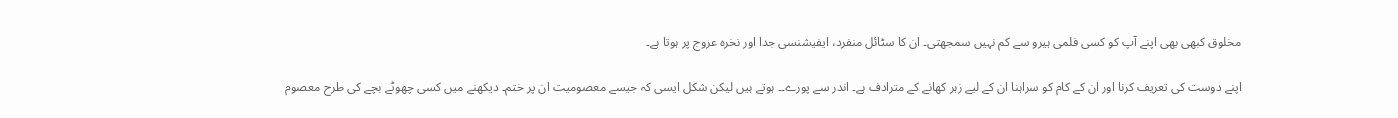مخلوق کبھی بھی اپنے آپ کو کسی فلمی ہیرو سے کم نہیں سمجھتی۔ ان کا سٹائل منفرد، ایفیشنسی جدا اور نخرہ عروج پر ہوتا ہے۔

اپنے دوست کی تعریف کرنا اور ان کے کام کو سراہنا ان کے لیے زہر کھانے کے مترادف ہے۔ اندر سے پورے۔۔ ہوتے ہیں لیکن شکل ایسی کہ جیسے معصومیت ان پر ختم۔ دیکھنے میں کسی چھوٹے بچے کی طرح معصوم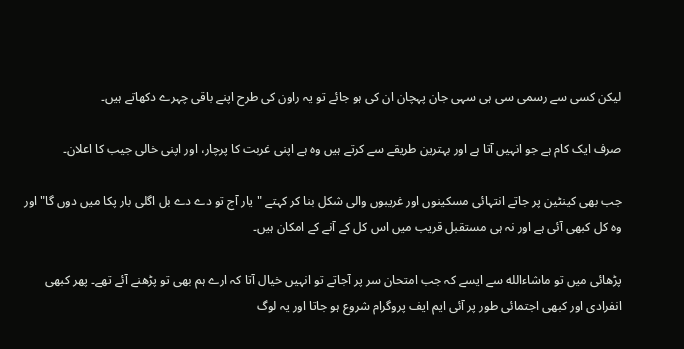لیکن کسی سے رسمی سی ہی سہی جان پہچان ان کی ہو جائے تو یہ راون کی طرح اپنے باقی چہرے دکھاتے ہیں۔

صرف ایک کام ہے جو انہیں آتا ہے اور بہترین طریقے سے کرتے ہیں وہ ہے اپنی غربت کا پرچار، اور اپنی خالی جیب کا اعلان۔

جب بھی کینٹین پر جاتے انتہائی مسکینوں اور غریبوں والی شکل بنا کر کہتے "یار آج تو دے دے بل اگلی بار پکا میں دوں گا" اور وہ کل کبھی آئی ہے اور نہ ہی مستقبل قریب میں اس کل کے آنے کے امکان ہیں۔

پڑھائی میں تو ماشاءالله سے ایسے کہ جب امتحان سر پر آجاتے تو انہیں خیال آتا کہ ارے ہم بھی تو پڑھنے آئے تھے۔ پھر کبھی انفرادی اور کبھی اجتمائی طور پر آئی ایم ایف پروگرام شروع ہو جاتا اور یہ لوگ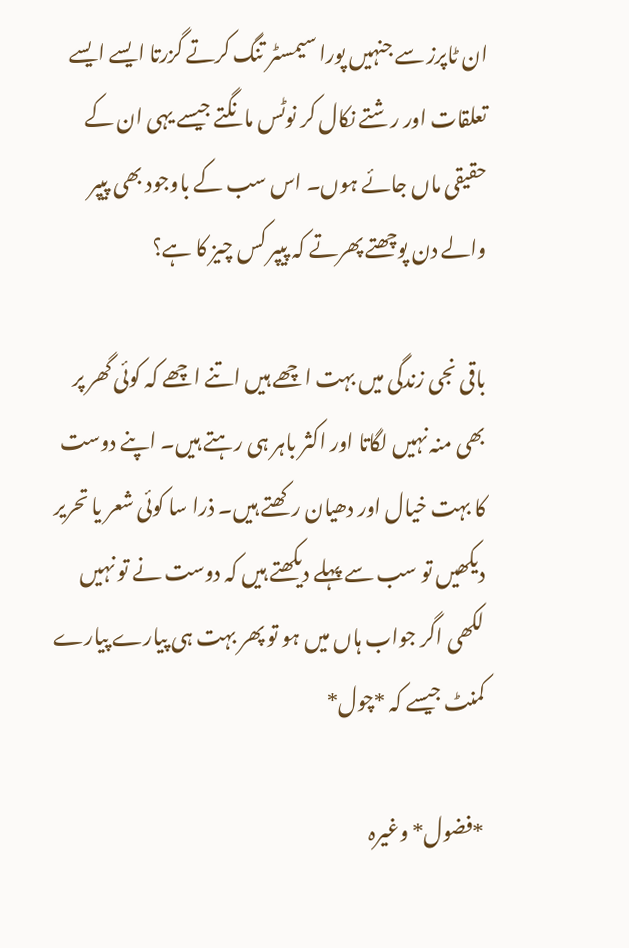ان ٹاپرز سے جنہیں پورا سیمسٹر تنگ کرتے گزرتا ایسے ایسے تعلقات اور رشتے نکال کر نوٹس مانگتے جیسے یہی ان کے حقیقی ماں جائے ہوں۔ اس سب کے باوجود بھی پیپر والے دن پوچھتے پھرتے کہ پیپر کس چیز کا ہے؟

باقی نجی زندگی میں بہت اچھے ہیں اتنے اچھے کہ کوئی گھر پر بھی منہ نہیں لگاتا اور اکثر باہر ہی رہتے ہیں۔ اپنے دوست کا بہت خیال اور دھیان رکھتے ہیں۔ ذرا سا کوئی شعر یا تحریر دیکھیں تو سب سے پہلے دیکھتے ہیں کہ دوست نے تو نہیں لکھی اگر جواب ہاں میں ہو تو پھر بہت ہی پیارے پیارے کمنٹ جیسے کہ *چول*

*فضول* وغیرہ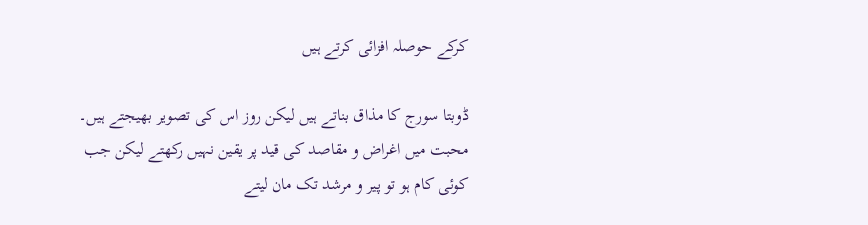کرکے حوصلہ افزائی کرتے ہیں

ڈوبتا سورج کا مذاق بناتے ہیں لیکن روز اس کی تصویر بھیجتے ہیں۔ محبت میں اغراض و مقاصد کی قید پر یقین نہیں رکھتے لیکن جب کوئی کام ہو تو پیر و مرشد تک مان لیتے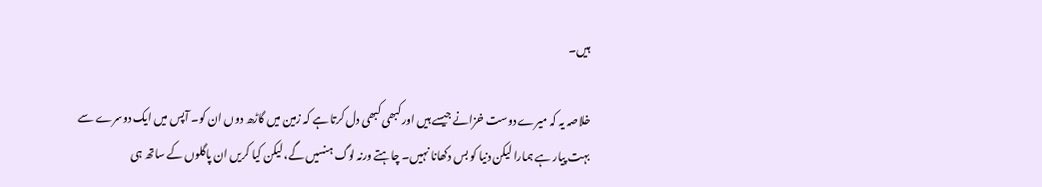ہیں۔

خلاصہ یہ کہ میرے دوست خزانے جیسے ہیں اور کبھی کبھی دل کرتا ہے کہ زمین میں گاڑھ دوں ان کو۔ آپس میں ایک دوسرے سے بہت پیار ہے ہمارا لیکن دنیا کو بس دکھانا نہیں۔ چاہتے ورنہ لوگ ہنسیں گے، لیکن کیا کریں ان پاگلوں کے ساتھ ہی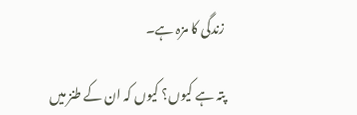زندگی کا مزہ ہے۔

پتہ ہے کیوں؟ کیوں کہ ان کے طنز میں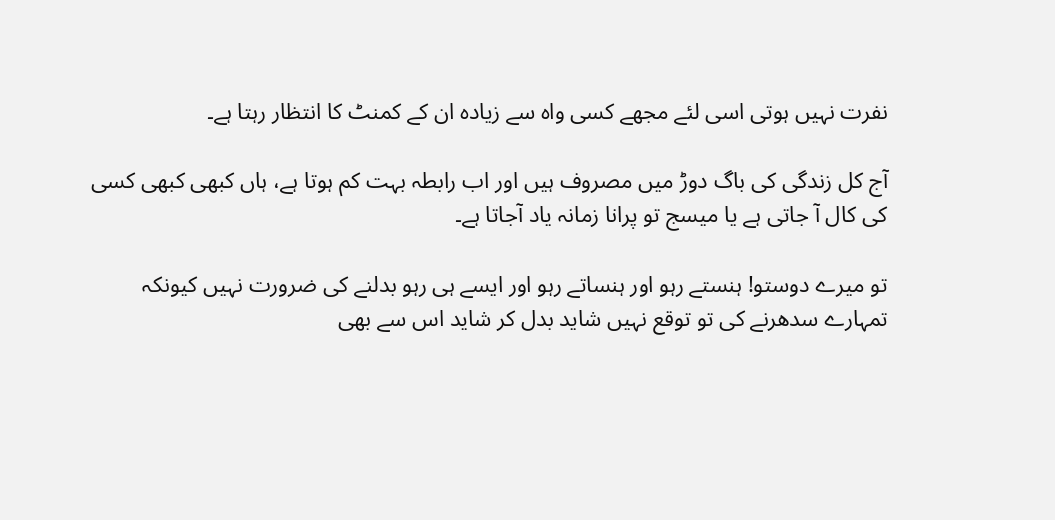نفرت نہیں ہوتی اسی لئے مجھے کسی واہ سے زیادہ ان کے کمنٹ کا انتظار رہتا ہے۔

آج کل زندگی کی باگ دوڑ میں مصروف ہیں اور اب رابطہ بہت کم ہوتا ہے، ہاں کبھی کبھی کسی کی کال آ جاتی ہے یا میسج تو پرانا زمانہ یاد آجاتا ہے۔

تو میرے دوستو! ہنستے رہو اور ہنساتے رہو اور ایسے ہی رہو بدلنے کی ضرورت نہیں کیونکہ تمہارے سدھرنے کی تو توقع نہیں شاید بدل کر شاید اس سے بھی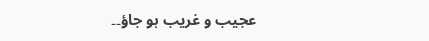عجیب و غریب ہو جاؤ۔۔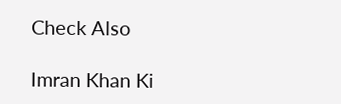Check Also

Imran Khan Ki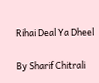Rihai Deal Ya Dheel

By Sharif Chitrali